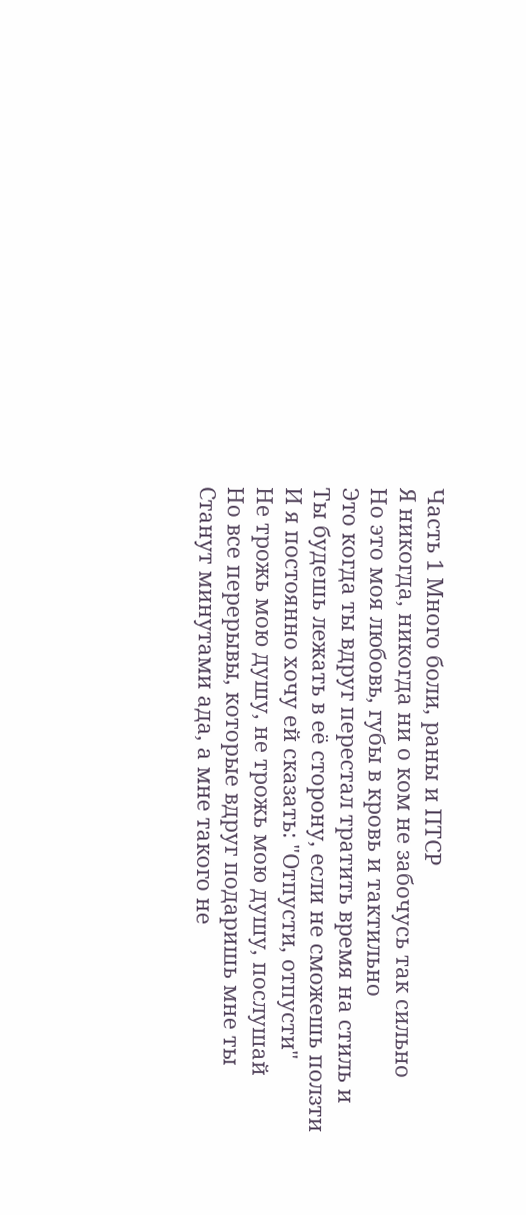Часть 1 Много боли, раны и ПТСР
Я никогда, никогда ни о ком не забочусь так сильно
Но это моя любовь, губы в кровь и тактильно
Это когда ты вдруг перестал тратить время на стиль и
Ты будешь лежать в её сторону, если не сможешь ползти
И я постоянно хочу ей сказать: "Отпусти, отпусти"
Не трожь мою душу, не трожь мою душу, послушай
Но все перерывы, которые вдруг подаришь мне ты
Станут минутами ада, а мне такого не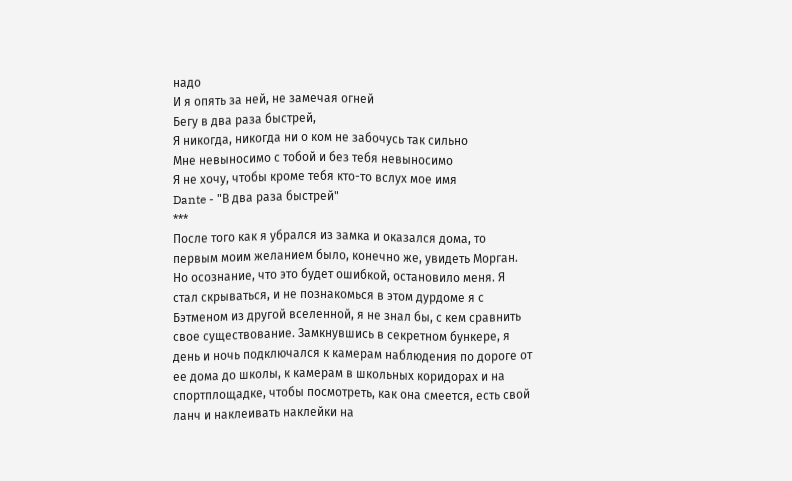надо
И я опять за ней, не замечая огней
Бегу в два раза быстрей,
Я никогда, никогда ни о ком не забочусь так сильно
Мне невыносимо с тобой и без тебя невыносимо
Я не хочу, чтобы кроме тебя кто-то вслух мое имя
Dante - "В два раза быстрей"
***
После того как я убрался из замка и оказался дома, то первым моим желанием было, конечно же, увидеть Морган. Но осознание, что это будет ошибкой, остановило меня. Я стал скрываться, и не познакомься в этом дурдоме я с Бэтменом из другой вселенной, я не знал бы, с кем сравнить свое существование. Замкнувшись в секретном бункере, я день и ночь подключался к камерам наблюдения по дороге от ее дома до школы, к камерам в школьных коридорах и на спортплощадке, чтобы посмотреть, как она смеется, есть свой ланч и наклеивать наклейки на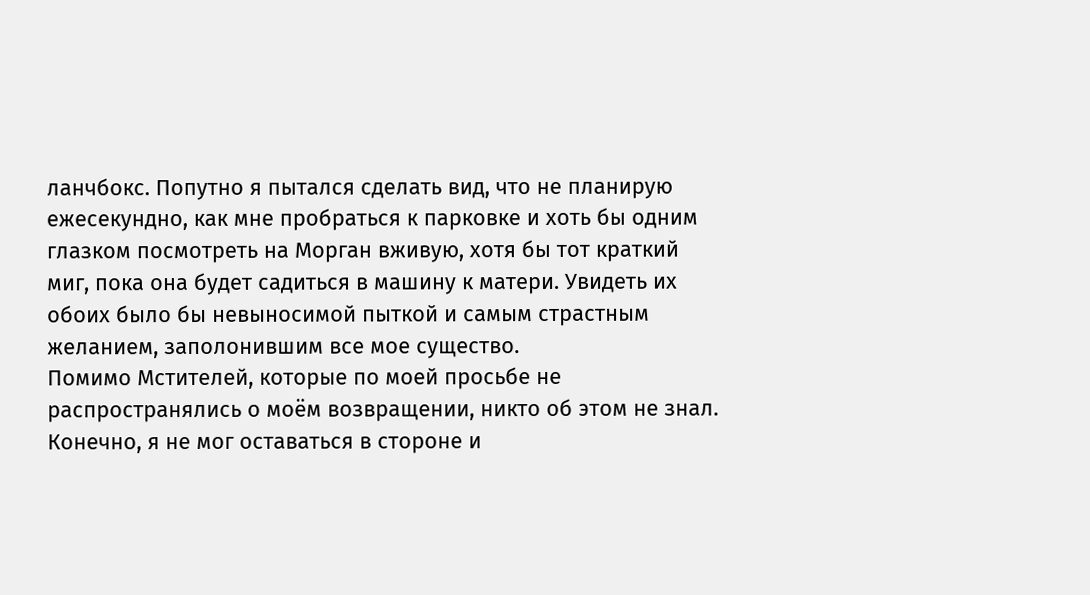ланчбокс. Попутно я пытался сделать вид, что не планирую ежесекундно, как мне пробраться к парковке и хоть бы одним глазком посмотреть на Морган вживую, хотя бы тот краткий миг, пока она будет садиться в машину к матери. Увидеть их обоих было бы невыносимой пыткой и самым страстным желанием, заполонившим все мое существо.
Помимо Мстителей, которые по моей просьбе не распространялись о моём возвращении, никто об этом не знал. Конечно, я не мог оставаться в стороне и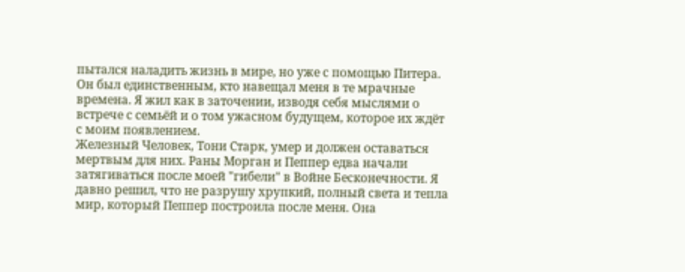пытался наладить жизнь в мире, но уже с помощью Питера. Он был единственным, кто навещал меня в те мрачные времена. Я жил как в заточении, изводя себя мыслями о встрече с семьёй и о том ужасном будущем, которое их ждёт с моим появлением.
Железный Человек, Тони Старк, умер и должен оставаться мертвым для них. Раны Морган и Пеппер едва начали затягиваться после моей "гибели" в Войне Бесконечности. Я давно решил, что не разрушу хрупкий, полный света и тепла мир, который Пеппер построила после меня. Она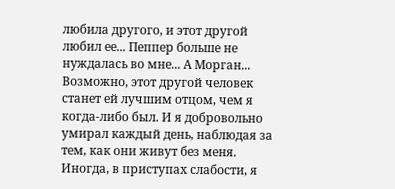любила другого, и этот другой любил ее... Пеппер больше не нуждалась во мне... А Морган... Возможно, этот другой человек станет ей лучшим отцом, чем я когда-либо был. И я добровольно умирал каждый день, наблюдая за тем, как они живут без меня.
Иногда, в приступах слабости, я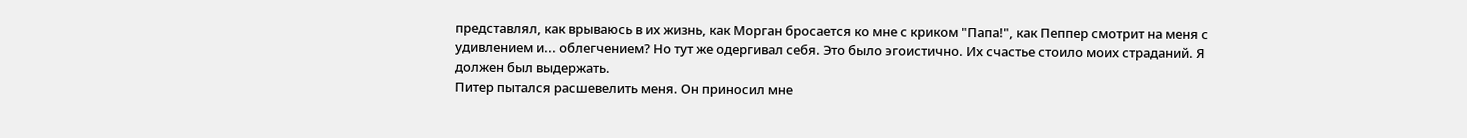представлял, как врываюсь в их жизнь, как Морган бросается ко мне с криком "Папа!", как Пеппер смотрит на меня с удивлением и... облегчением? Но тут же одергивал себя. Это было эгоистично. Их счастье стоило моих страданий. Я должен был выдержать.
Питер пытался расшевелить меня. Он приносил мне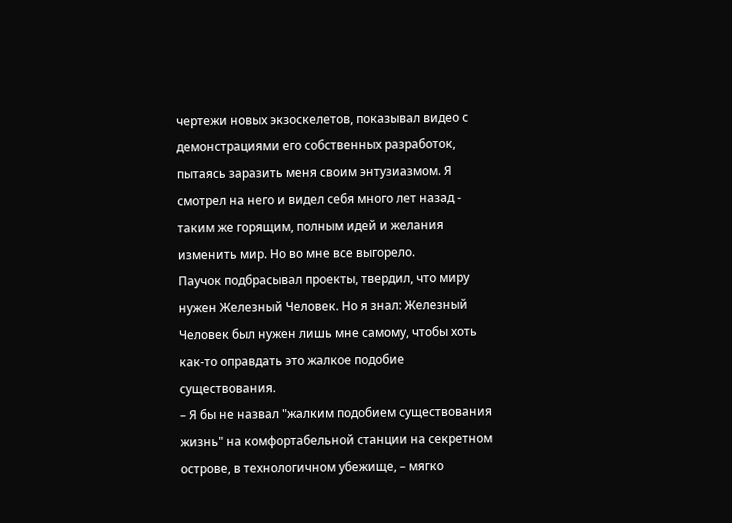чертежи новых экзоскелетов, показывал видео с демонстрациями его собственных разработок, пытаясь заразить меня своим энтузиазмом. Я смотрел на него и видел себя много лет назад - таким же горящим, полным идей и желания изменить мир. Но во мне все выгорело.
Паучок подбрасывал проекты, твердил, что миру нужен Железный Человек. Но я знал: Железный Человек был нужен лишь мне самому, чтобы хоть как-то оправдать это жалкое подобие существования.
– Я бы не назвал "жалким подобием существования жизнь" на комфортабельной станции на секретном острове, в технологичном убежище, – мягко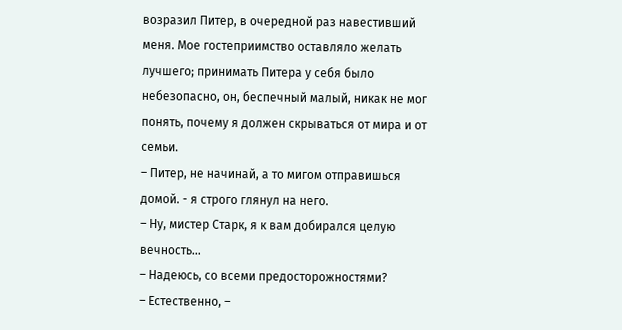возразил Питер, в очередной раз навестивший меня. Мое гостеприимство оставляло желать лучшего; принимать Питера у себя было небезопасно, он, беспечный малый, никак не мог понять, почему я должен скрываться от мира и от семьи.
– Питер, не начинай, а то мигом отправишься домой. - я строго глянул на него.
– Ну, мистер Старк, я к вам добирался целую вечность...
– Надеюсь, со всеми предосторожностями?
– Естественно, –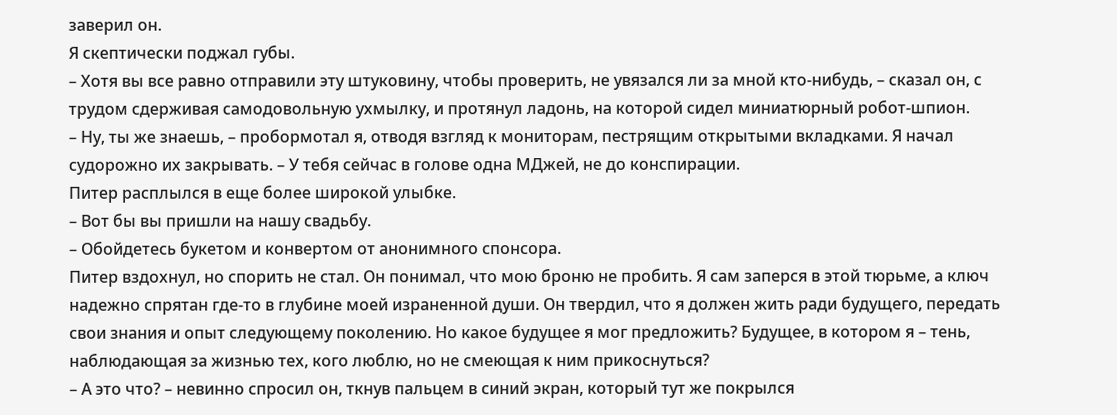заверил он.
Я скептически поджал губы.
– Хотя вы все равно отправили эту штуковину, чтобы проверить, не увязался ли за мной кто-нибудь, – сказал он, с трудом сдерживая самодовольную ухмылку, и протянул ладонь, на которой сидел миниатюрный робот-шпион.
– Ну, ты же знаешь, – пробормотал я, отводя взгляд к мониторам, пестрящим открытыми вкладками. Я начал судорожно их закрывать. – У тебя сейчас в голове одна МДжей, не до конспирации.
Питер расплылся в еще более широкой улыбке.
– Вот бы вы пришли на нашу свадьбу.
– Обойдетесь букетом и конвертом от анонимного спонсора.
Питер вздохнул, но спорить не стал. Он понимал, что мою броню не пробить. Я сам заперся в этой тюрьме, а ключ надежно спрятан где-то в глубине моей израненной души. Он твердил, что я должен жить ради будущего, передать свои знания и опыт следующему поколению. Но какое будущее я мог предложить? Будущее, в котором я – тень, наблюдающая за жизнью тех, кого люблю, но не смеющая к ним прикоснуться?
– А это что? – невинно спросил он, ткнув пальцем в синий экран, который тут же покрылся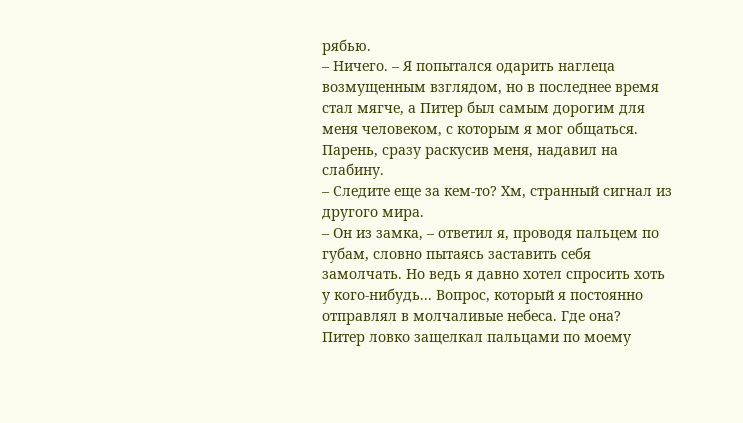рябью.
– Ничего. – Я попытался одарить наглеца возмущенным взглядом, но в последнее время стал мягче, а Питер был самым дорогим для меня человеком, с которым я мог общаться. Парень, сразу раскусив меня, надавил на слабину.
– Следите еще за кем-то? Хм, странный сигнал из другого мира.
– Он из замка, – ответил я, проводя пальцем по губам, словно пытаясь заставить себя замолчать. Но ведь я давно хотел спросить хоть у кого-нибудь... Вопрос, который я постоянно отправлял в молчаливые небеса. Где она?
Питер ловко защелкал пальцами по моему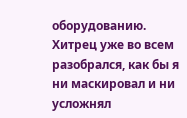оборудованию. Хитрец уже во всем разобрался, как бы я ни маскировал и ни усложнял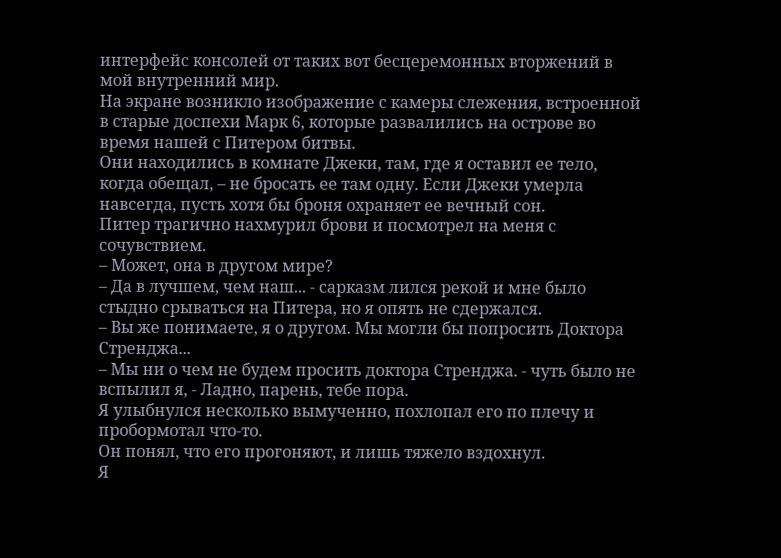интерфейс консолей от таких вот бесцеремонных вторжений в мой внутренний мир.
На экране возникло изображение с камеры слежения, встроенной в старые доспехи Марк 6, которые развалились на острове во время нашей с Питером битвы.
Они находились в комнате Джеки, там, где я оставил ее тело, когда обещал, – не бросать ее там одну. Если Джеки умерла навсегда, пусть хотя бы броня охраняет ее вечный сон.
Питер трагично нахмурил брови и посмотрел на меня с сочувствием.
– Может, она в другом мире?
– Да в лучшем, чем наш... - сарказм лился рекой и мне было стыдно срываться на Питера, но я опять не сдержался.
– Вы же понимаете, я о другом. Мы могли бы попросить Доктора Стренджа...
– Мы ни о чем не будем просить доктора Стренджа. - чуть было не вспылил я, - Ладно, парень, тебе пора.
Я улыбнулся несколько вымученно, похлопал его по плечу и пробормотал что-то.
Он понял, что его прогоняют, и лишь тяжело вздохнул.
Я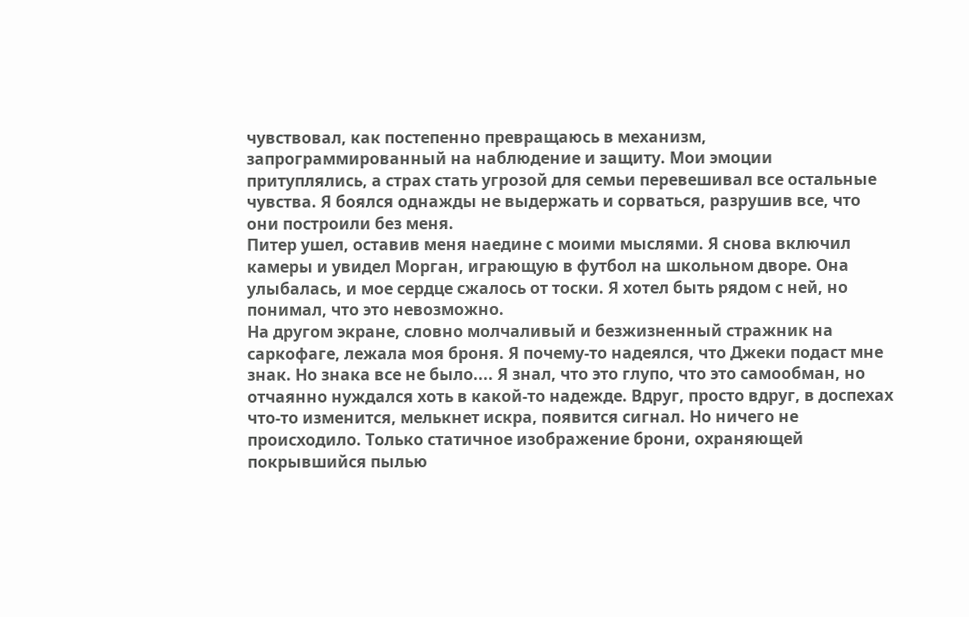чувствовал, как постепенно превращаюсь в механизм, запрограммированный на наблюдение и защиту. Мои эмоции притуплялись, а страх стать угрозой для семьи перевешивал все остальные чувства. Я боялся однажды не выдержать и сорваться, разрушив все, что они построили без меня.
Питер ушел, оставив меня наедине с моими мыслями. Я снова включил камеры и увидел Морган, играющую в футбол на школьном дворе. Она улыбалась, и мое сердце сжалось от тоски. Я хотел быть рядом с ней, но понимал, что это невозможно.
На другом экране, словно молчаливый и безжизненный стражник на саркофаге, лежала моя броня. Я почему-то надеялся, что Джеки подаст мне знак. Но знака все не было.... Я знал, что это глупо, что это самообман, но отчаянно нуждался хоть в какой-то надежде. Вдруг, просто вдруг, в доспехах что-то изменится, мелькнет искра, появится сигнал. Но ничего не происходило. Только статичное изображение брони, охраняющей покрывшийся пылью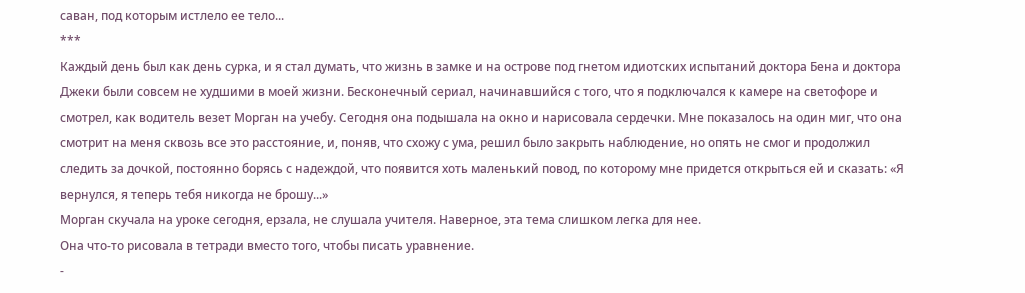саван, под которым истлело ее тело...
***
Каждый день был как день сурка, и я стал думать, что жизнь в замке и на острове под гнетом идиотских испытаний доктора Бена и доктора Джеки были совсем не худшими в моей жизни. Бесконечный сериал, начинавшийся с того, что я подключался к камере на светофоре и смотрел, как водитель везет Морган на учебу. Сегодня она подышала на окно и нарисовала сердечки. Мне показалось на один миг, что она смотрит на меня сквозь все это расстояние, и, поняв, что схожу с ума, решил было закрыть наблюдение, но опять не смог и продолжил следить за дочкой, постоянно борясь с надеждой, что появится хоть маленький повод, по которому мне придется открыться ей и сказать: «Я вернулся, я теперь тебя никогда не брошу...»
Морган скучала на уроке сегодня, ерзала, не слушала учителя. Наверное, эта тема слишком легка для нее.
Она что-то рисовала в тетради вместо того, чтобы писать уравнение.
-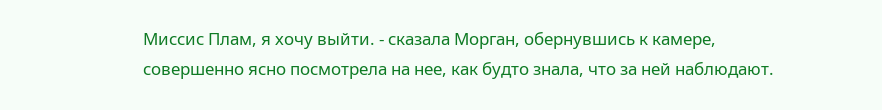Миссис Плам, я хочу выйти. - сказала Морган, обернувшись к камере, совершенно ясно посмотрела на нее, как будто знала, что за ней наблюдают.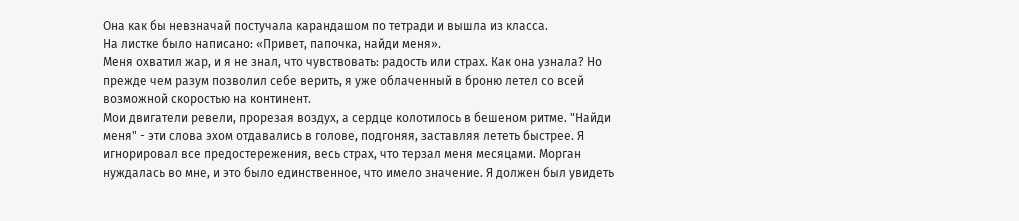Она как бы невзначай постучала карандашом по тетради и вышла из класса.
На листке было написано: «Привет, папочка, найди меня».
Меня охватил жар, и я не знал, что чувствовать: радость или страх. Как она узнала? Но прежде чем разум позволил себе верить, я уже облаченный в броню летел со всей возможной скоростью на континент.
Мои двигатели ревели, прорезая воздух, а сердце колотилось в бешеном ритме. "Найди меня" - эти слова эхом отдавались в голове, подгоняя, заставляя лететь быстрее. Я игнорировал все предостережения, весь страх, что терзал меня месяцами. Морган нуждалась во мне, и это было единственное, что имело значение. Я должен был увидеть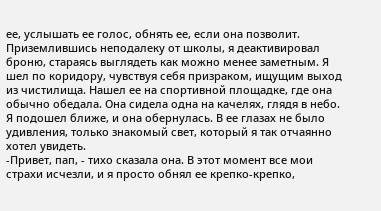ее, услышать ее голос, обнять ее, если она позволит.
Приземлившись неподалеку от школы, я деактивировал броню, стараясь выглядеть как можно менее заметным. Я шел по коридору, чувствуя себя призраком, ищущим выход из чистилища. Нашел ее на спортивной площадке, где она обычно обедала. Она сидела одна на качелях, глядя в небо.
Я подошел ближе, и она обернулась. В ее глазах не было удивления, только знакомый свет, который я так отчаянно хотел увидеть.
-Привет, пап, - тихо сказала она. В этот момент все мои страхи исчезли, и я просто обнял ее крепко-крепко,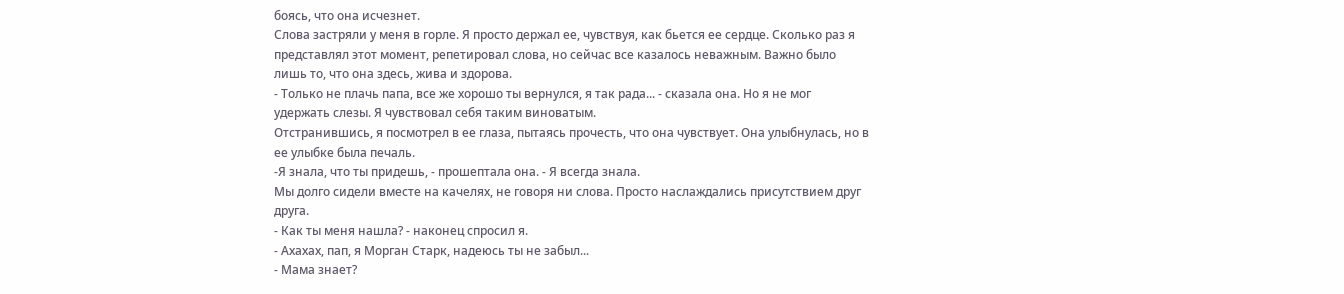боясь, что она исчезнет.
Слова застряли у меня в горле. Я просто держал ее, чувствуя, как бьется ее сердце. Сколько раз я представлял этот момент, репетировал слова, но сейчас все казалось неважным. Важно было лишь то, что она здесь, жива и здорова.
- Только не плачь папа, все же хорошо ты вернулся, я так рада... - сказала она. Но я не мог удержать слезы. Я чувствовал себя таким виноватым.
Отстранившись, я посмотрел в ее глаза, пытаясь прочесть, что она чувствует. Она улыбнулась, но в ее улыбке была печаль.
-Я знала, что ты придешь, - прошептала она. - Я всегда знала.
Мы долго сидели вместе на качелях, не говоря ни слова. Просто наслаждались присутствием друг друга.
- Как ты меня нашла? - наконец спросил я.
- Ахахах, пап, я Морган Старк, надеюсь ты не забыл...
- Мама знает?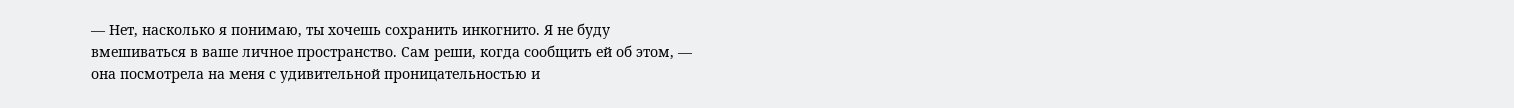— Нет, насколько я понимаю, ты хочешь сохранить инкогнито. Я не буду вмешиваться в ваше личное пространство. Сам реши, когда сообщить ей об этом, — она посмотрела на меня с удивительной проницательностью и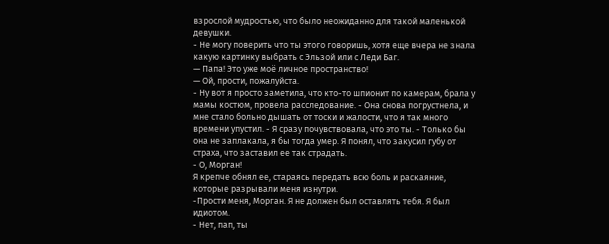взрослой мудростью, что было неожиданно для такой маленькой девушки.
- Не могу поверить что ты этого говоришь, хотя еще вчера не знала какую картинку выбрать с Эльзой или с Леди Баг.
— Папа! Это уже моё личное пространство!
— Ой, прости, пожалуйста.
- Ну вот я просто заметила, что кто-то шпионит по камерам, брала у мамы костюм, провела расследование. - Она снова погрустнела, и мне стало больно дышать от тоски и жалости, что я так много времени упустил. - Я сразу почувствовала, что это ты. - Только бы она не заплакала, я бы тогда умер. Я понял, что закусил губу от страха, что заставил ее так страдать.
- О, Морган!
Я крепче обнял ее, стараясь передать всю боль и раскаяние, которые разрывали меня изнутри.
-Прости меня, Морган. Я не должен был оставлять тебя. Я был идиотом.
- Нет, пап, ты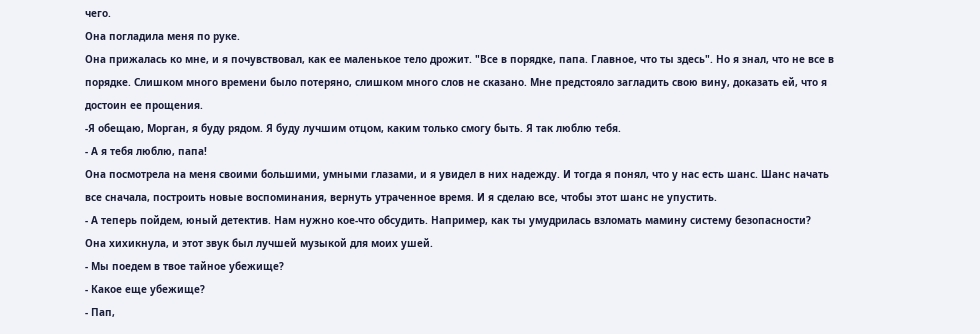чего.
Она погладила меня по руке.
Она прижалась ко мне, и я почувствовал, как ее маленькое тело дрожит. "Все в порядке, папа. Главное, что ты здесь". Но я знал, что не все в порядке. Слишком много времени было потеряно, слишком много слов не сказано. Мне предстояло загладить свою вину, доказать ей, что я достоин ее прощения.
-Я обещаю, Морган, я буду рядом. Я буду лучшим отцом, каким только смогу быть. Я так люблю тебя.
- А я тебя люблю, папа!
Она посмотрела на меня своими большими, умными глазами, и я увидел в них надежду. И тогда я понял, что у нас есть шанс. Шанс начать все сначала, построить новые воспоминания, вернуть утраченное время. И я сделаю все, чтобы этот шанс не упустить.
- А теперь пойдем, юный детектив. Нам нужно кое-что обсудить. Например, как ты умудрилась взломать мамину систему безопасности?
Она хихикнула, и этот звук был лучшей музыкой для моих ушей.
- Мы поедем в твое тайное убежище?
- Какое еще убежище?
- Пап,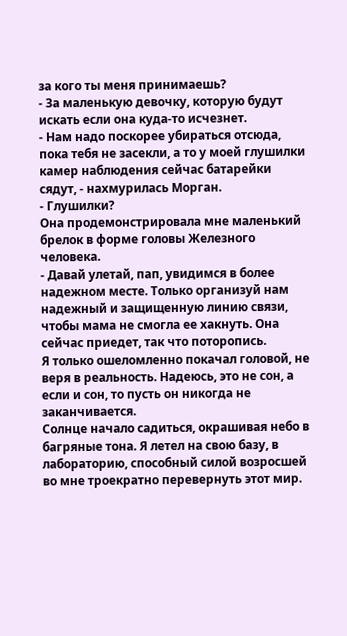за кого ты меня принимаешь?
- За маленькую девочку, которую будут искать если она куда-то исчезнет.
- Нам надо поскорее убираться отсюда, пока тебя не засекли, а то у моей глушилки камер наблюдения сейчас батарейки сядут, - нахмурилась Морган.
- Глушилки?
Она продемонстрировала мне маленький брелок в форме головы Железного человека.
- Давай улетай, пап, увидимся в более надежном месте. Только организуй нам надежный и защищенную линию связи, чтобы мама не смогла ее хакнуть. Она сейчас приедет, так что поторопись.
Я только ошеломленно покачал головой, не веря в реальность. Надеюсь, это не сон, а если и сон, то пусть он никогда не заканчивается.
Солнце начало садиться, окрашивая небо в багряные тона. Я летел на свою базу, в лабораторию, способный силой возросшей во мне троекратно перевернуть этот мир.